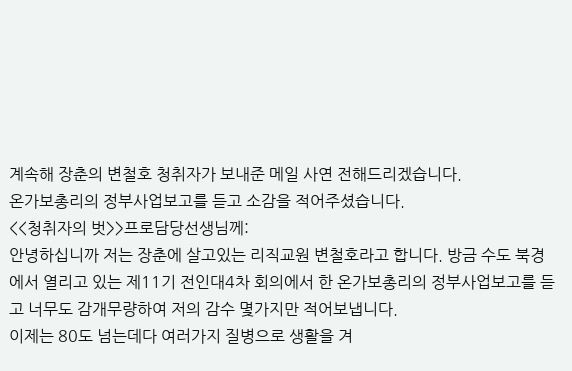계속해 장춘의 변철호 청취자가 보내준 메일 사연 전해드리겠습니다.
온가보총리의 정부사업보고를 듣고 소감을 적어주셨습니다.
<<청취자의 벗>>프로담당선생님께:
안녕하십니까 저는 장춘에 살고있는 리직교원 변철호라고 합니다. 방금 수도 북경에서 열리고 있는 제11기 전인대4차 회의에서 한 온가보총리의 정부사업보고를 듣고 너무도 감개무량하여 저의 감수 몇가지만 적어보냅니다.
이제는 80도 넘는데다 여러가지 질병으로 생활을 겨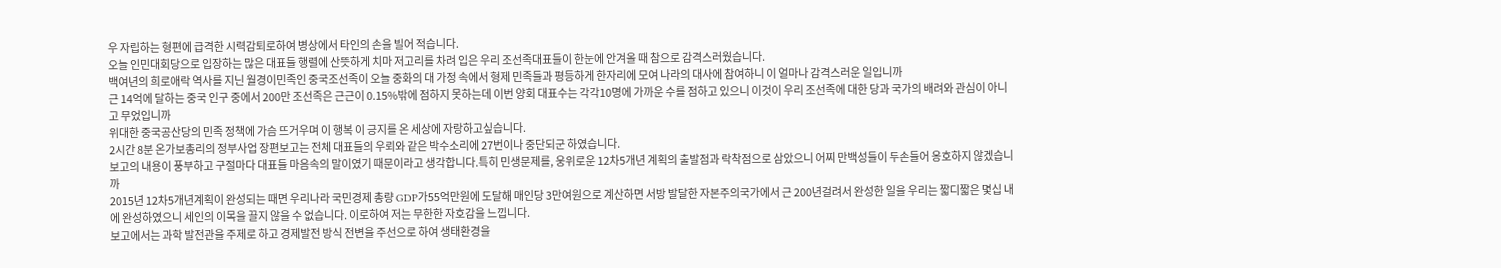우 자립하는 형편에 급격한 시력감퇴로하여 병상에서 타인의 손을 빌어 적습니다.
오늘 인민대회당으로 입장하는 많은 대표들 행렬에 산뜻하게 치마 저고리를 차려 입은 우리 조선족대표들이 한눈에 안겨올 때 참으로 감격스러웠습니다.
백여년의 희로애락 역사를 지닌 월경이민족인 중국조선족이 오늘 중화의 대 가정 속에서 형제 민족들과 평등하게 한자리에 모여 나라의 대사에 참여하니 이 얼마나 감격스러운 일입니까
근 14억에 달하는 중국 인구 중에서 200만 조선족은 근근이 0.15%밖에 점하지 못하는데 이번 양회 대표수는 각각10명에 가까운 수를 점하고 있으니 이것이 우리 조선족에 대한 당과 국가의 배려와 관심이 아니고 무었입니까
위대한 중국공산당의 민족 정책에 가슴 뜨거우며 이 행복 이 긍지를 온 세상에 자랑하고싶습니다.
2시간 8분 온가보총리의 정부사업 장편보고는 전체 대표들의 우뢰와 같은 박수소리에 27번이나 중단되군 하였습니다.
보고의 내용이 풍부하고 구절마다 대표들 마음속의 말이였기 때문이라고 생각합니다.특히 민생문제를, 웅위로운 12차5개년 계획의 출발점과 락착점으로 삼았으니 어찌 만백성들이 두손들어 옹호하지 않겠습니까
2015년 12차5개년계획이 완성되는 때면 우리나라 국민경제 총량 GDP가55억만원에 도달해 매인당 3만여원으로 계산하면 서방 발달한 자본주의국가에서 근 200년걸려서 완성한 일을 우리는 짧디짧은 몇십 내에 완성하였으니 세인의 이목을 끌지 않을 수 없습니다. 이로하여 저는 무한한 자호감을 느낍니다.
보고에서는 과학 발전관을 주제로 하고 경제발전 방식 전변을 주선으로 하여 생태환경을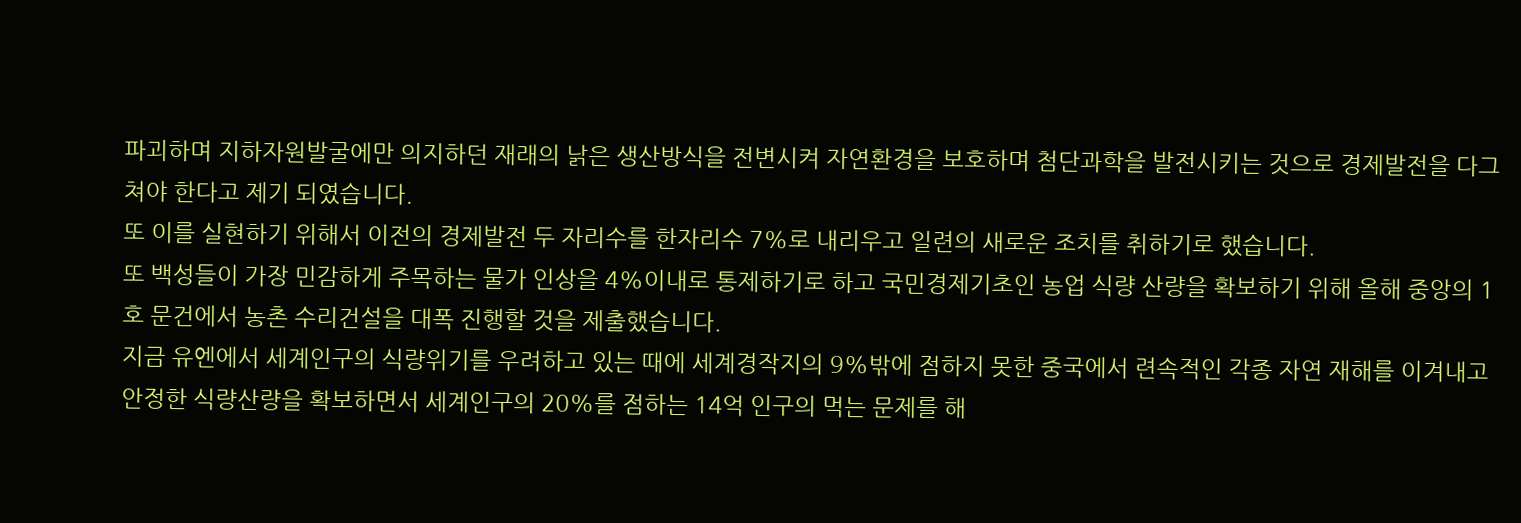파괴하며 지하자원발굴에만 의지하던 재래의 낡은 생산방식을 전변시켜 자연환경을 보호하며 첨단과학을 발전시키는 것으로 경제발전을 다그쳐야 한다고 제기 되였습니다.
또 이를 실현하기 위해서 이전의 경제발전 두 자리수를 한자리수 7%로 내리우고 일련의 새로운 조치를 취하기로 했습니다.
또 백성들이 가장 민감하게 주목하는 물가 인상을 4%이내로 통제하기로 하고 국민경제기초인 농업 식량 산량을 확보하기 위해 올해 중앙의 1호 문건에서 농촌 수리건설을 대폭 진행할 것을 제출했습니다.
지금 유엔에서 세계인구의 식량위기를 우려하고 있는 때에 세계경작지의 9%밖에 점하지 못한 중국에서 련속적인 각종 자연 재해를 이겨내고 안정한 식량산량을 확보하면서 세계인구의 20%를 점하는 14억 인구의 먹는 문제를 해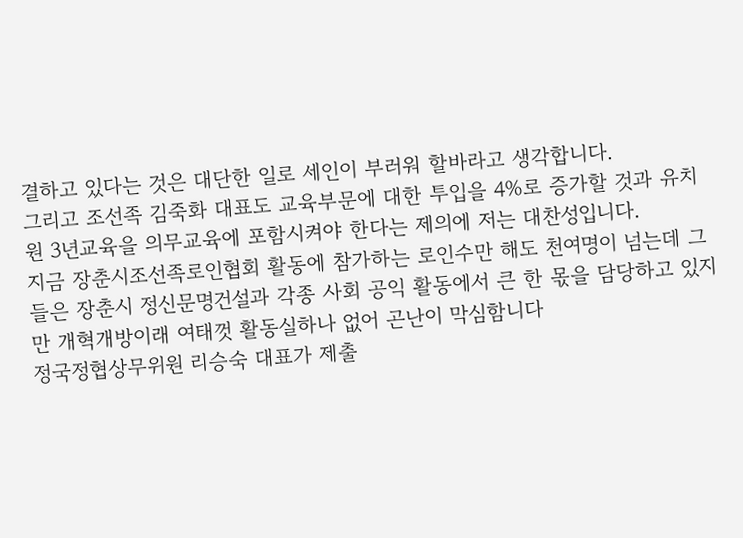결하고 있다는 것은 대단한 일로 세인이 부러워 할바라고 생각합니다.
그리고 조선족 김죽화 대표도 교육부문에 대한 투입을 4%로 증가할 것과 유치원 3년교육을 의무교육에 포함시켜야 한다는 제의에 저는 대찬성입니다.
지금 장춘시조선족로인협회 활동에 참가하는 로인수만 해도 천여명이 넘는데 그들은 장춘시 정신문명건설과 각종 사회 공익 활동에서 큰 한 몫을 담당하고 있지만 개혁개방이래 여태껏 활동실하나 없어 곤난이 막심함니다
정국정협상무위원 리승숙 대표가 제출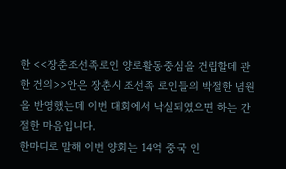한 <<장춘조선족로인 양로활동중심을 건립할데 관한 건의>>안은 장춘시 조선족 로인들의 박절한 념원을 반영했는데 이번 대회에서 낙실되였으면 하는 간절한 마음입니다.
한마디로 말해 이번 양회는 14억 중국 인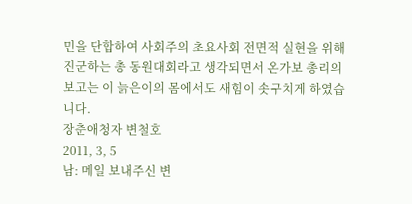민을 단합하여 사회주의 초요사회 전면적 실현을 위해 진군하는 총 동원대회라고 생각되면서 온가보 총리의 보고는 이 늙은이의 몸에서도 새힘이 솟구치게 하였습니다.
장춘애청자 변철호
2011, 3, 5
남: 메일 보내주신 변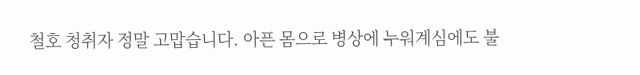철호 청취자 정말 고맙습니다. 아픈 몸으로 병상에 누워계심에도 불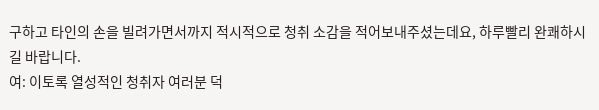구하고 타인의 손을 빌려가면서까지 적시적으로 청취 소감을 적어보내주셨는데요, 하루빨리 완쾌하시길 바랍니다.
여: 이토록 열성적인 청취자 여러분 덕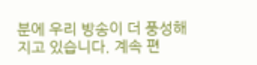분에 우리 방송이 더 풍성해지고 있습니다. 계속 편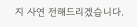지 사연 전해드리겠습니다.